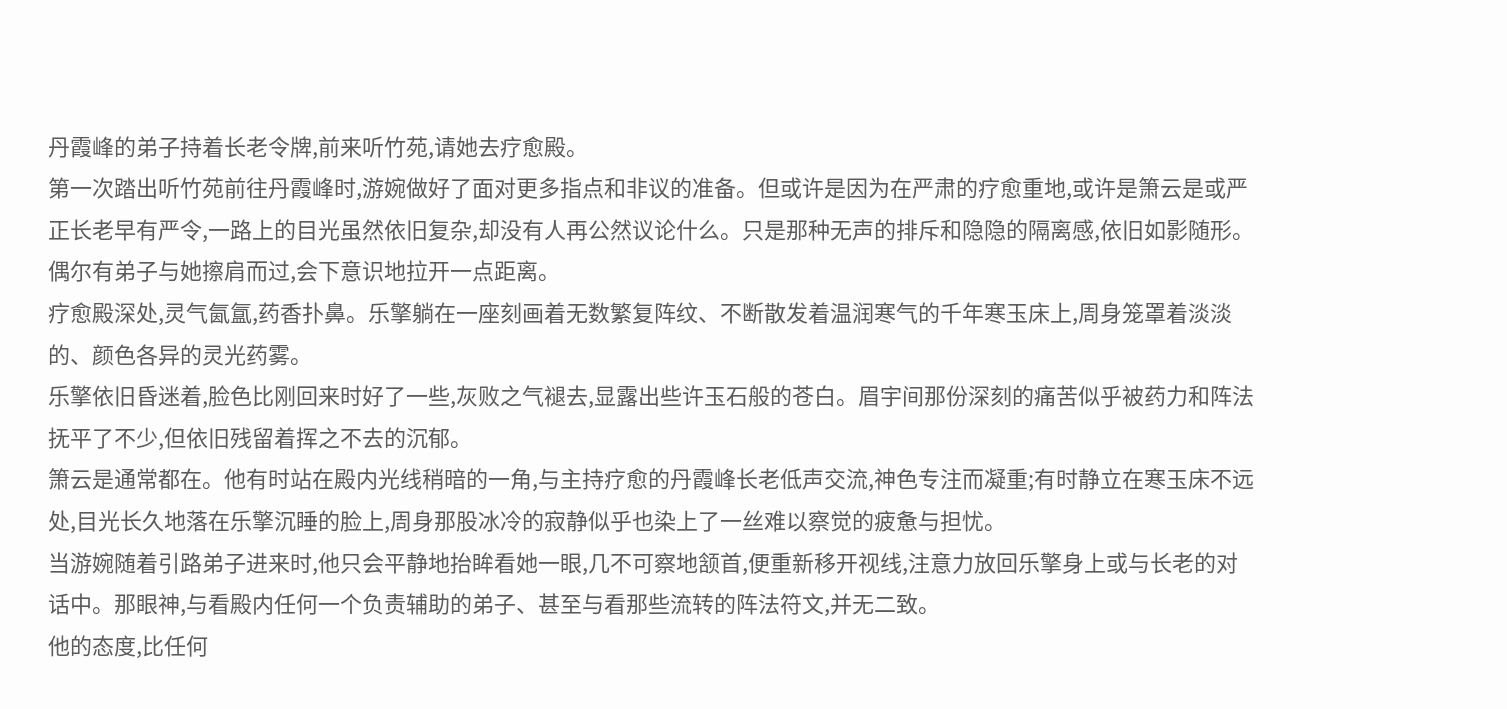丹霞峰的弟子持着长老令牌,前来听竹苑,请她去疗愈殿。
第一次踏出听竹苑前往丹霞峰时,游婉做好了面对更多指点和非议的准备。但或许是因为在严肃的疗愈重地,或许是箫云是或严正长老早有严令,一路上的目光虽然依旧复杂,却没有人再公然议论什么。只是那种无声的排斥和隐隐的隔离感,依旧如影随形。偶尔有弟子与她擦肩而过,会下意识地拉开一点距离。
疗愈殿深处,灵气氤氲,药香扑鼻。乐擎躺在一座刻画着无数繁复阵纹、不断散发着温润寒气的千年寒玉床上,周身笼罩着淡淡的、颜色各异的灵光药雾。
乐擎依旧昏迷着,脸色比刚回来时好了一些,灰败之气褪去,显露出些许玉石般的苍白。眉宇间那份深刻的痛苦似乎被药力和阵法抚平了不少,但依旧残留着挥之不去的沉郁。
箫云是通常都在。他有时站在殿内光线稍暗的一角,与主持疗愈的丹霞峰长老低声交流,神色专注而凝重;有时静立在寒玉床不远处,目光长久地落在乐擎沉睡的脸上,周身那股冰冷的寂静似乎也染上了一丝难以察觉的疲惫与担忧。
当游婉随着引路弟子进来时,他只会平静地抬眸看她一眼,几不可察地颔首,便重新移开视线,注意力放回乐擎身上或与长老的对话中。那眼神,与看殿内任何一个负责辅助的弟子、甚至与看那些流转的阵法符文,并无二致。
他的态度,比任何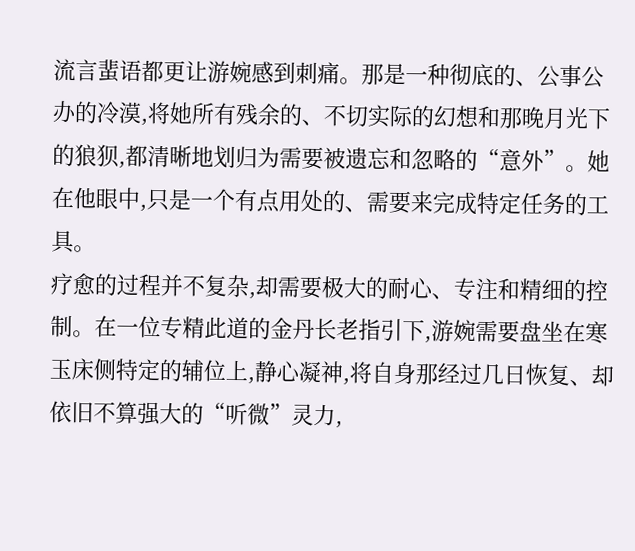流言蜚语都更让游婉感到刺痛。那是一种彻底的、公事公办的冷漠,将她所有残余的、不切实际的幻想和那晚月光下的狼狈,都清晰地划归为需要被遗忘和忽略的“意外”。她在他眼中,只是一个有点用处的、需要来完成特定任务的工具。
疗愈的过程并不复杂,却需要极大的耐心、专注和精细的控制。在一位专精此道的金丹长老指引下,游婉需要盘坐在寒玉床侧特定的辅位上,静心凝神,将自身那经过几日恢复、却依旧不算强大的“听微”灵力,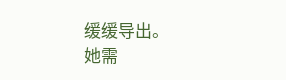缓缓导出。
她需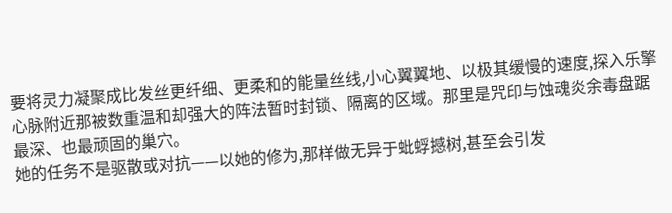要将灵力凝聚成比发丝更纤细、更柔和的能量丝线,小心翼翼地、以极其缓慢的速度,探入乐擎心脉附近那被数重温和却强大的阵法暂时封锁、隔离的区域。那里是咒印与蚀魂炎余毒盘踞最深、也最顽固的巢穴。
她的任务不是驱散或对抗——以她的修为,那样做无异于蚍蜉撼树,甚至会引发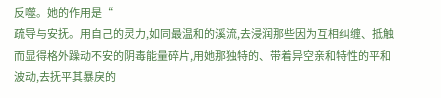反噬。她的作用是“
疏导与安抚。用自己的灵力,如同最温和的溪流,去浸润那些因为互相纠缠、抵触而显得格外躁动不安的阴毒能量碎片,用她那独特的、带着异空亲和特性的平和波动,去抚平其暴戾的